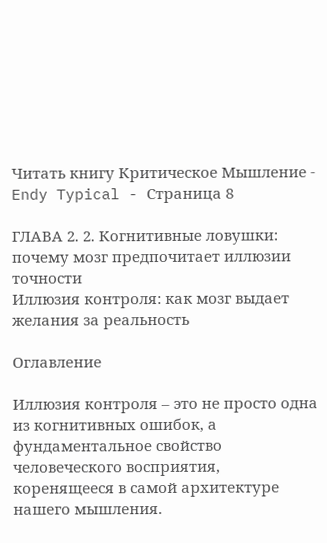Читать книгу Критическое Мышление - Endy Typical - Страница 8

ГЛАВА 2. 2. Когнитивные ловушки: почему мозг предпочитает иллюзии точности
Иллюзия контроля: как мозг выдает желания за реальность

Оглавление

Иллюзия контроля – это не просто одна из когнитивных ошибок, а фундаментальное свойство человеческого восприятия, коренящееся в самой архитектуре нашего мышления.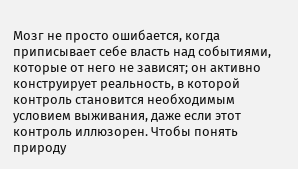Мозг не просто ошибается, когда приписывает себе власть над событиями, которые от него не зависят; он активно конструирует реальность, в которой контроль становится необходимым условием выживания, даже если этот контроль иллюзорен. Чтобы понять природу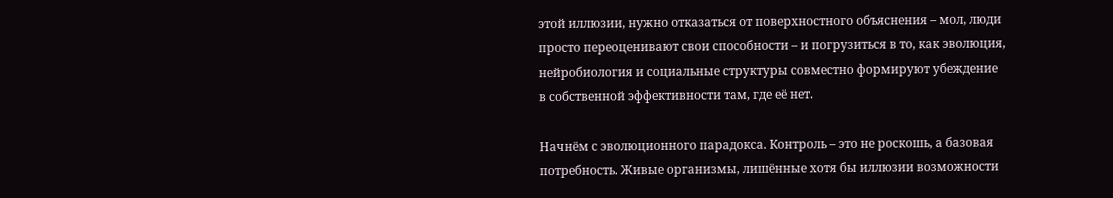этой иллюзии, нужно отказаться от поверхностного объяснения – мол, люди просто переоценивают свои способности – и погрузиться в то, как эволюция, нейробиология и социальные структуры совместно формируют убеждение в собственной эффективности там, где её нет.

Начнём с эволюционного парадокса. Контроль – это не роскошь, а базовая потребность. Живые организмы, лишённые хотя бы иллюзии возможности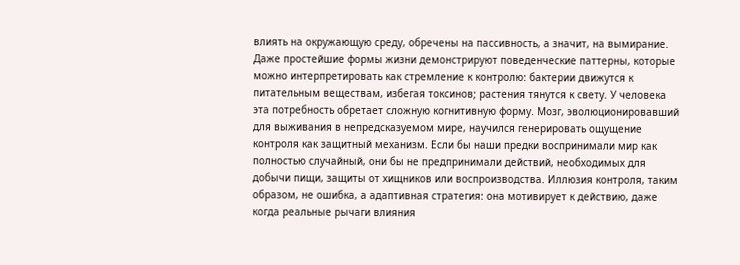влиять на окружающую среду, обречены на пассивность, а значит, на вымирание. Даже простейшие формы жизни демонстрируют поведенческие паттерны, которые можно интерпретировать как стремление к контролю: бактерии движутся к питательным веществам, избегая токсинов; растения тянутся к свету. У человека эта потребность обретает сложную когнитивную форму. Мозг, эволюционировавший для выживания в непредсказуемом мире, научился генерировать ощущение контроля как защитный механизм. Если бы наши предки воспринимали мир как полностью случайный, они бы не предпринимали действий, необходимых для добычи пищи, защиты от хищников или воспроизводства. Иллюзия контроля, таким образом, не ошибка, а адаптивная стратегия: она мотивирует к действию, даже когда реальные рычаги влияния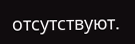отсутствуют.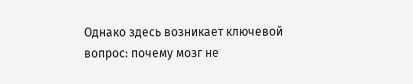Однако здесь возникает ключевой вопрос: почему мозг не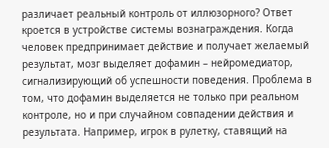различает реальный контроль от иллюзорного? Ответ кроется в устройстве системы вознаграждения. Когда человек предпринимает действие и получает желаемый результат, мозг выделяет дофамин – нейромедиатор, сигнализирующий об успешности поведения. Проблема в том, что дофамин выделяется не только при реальном контроле, но и при случайном совпадении действия и результата. Например, игрок в рулетку, ставящий на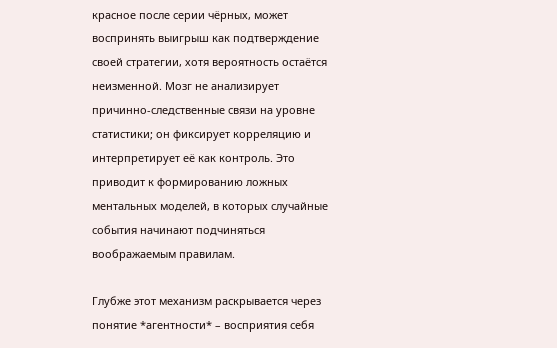красное после серии чёрных, может воспринять выигрыш как подтверждение своей стратегии, хотя вероятность остаётся неизменной. Мозг не анализирует причинно-следственные связи на уровне статистики; он фиксирует корреляцию и интерпретирует её как контроль. Это приводит к формированию ложных ментальных моделей, в которых случайные события начинают подчиняться воображаемым правилам.

Глубже этот механизм раскрывается через понятие *агентности* – восприятия себя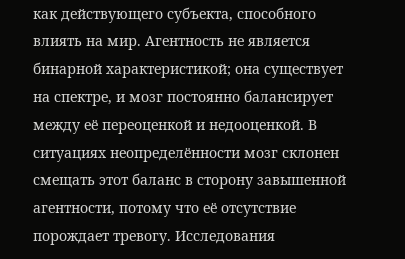как действующего субъекта, способного влиять на мир. Агентность не является бинарной характеристикой; она существует на спектре, и мозг постоянно балансирует между её переоценкой и недооценкой. В ситуациях неопределённости мозг склонен смещать этот баланс в сторону завышенной агентности, потому что её отсутствие порождает тревогу. Исследования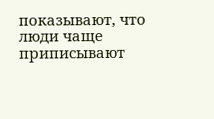показывают, что люди чаще приписывают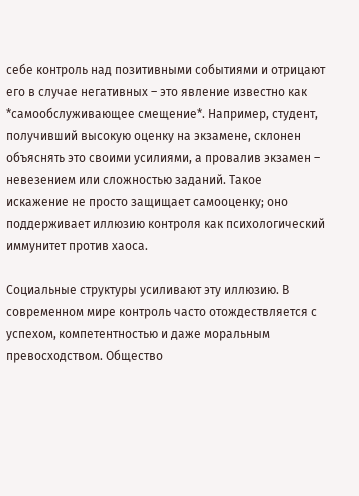себе контроль над позитивными событиями и отрицают его в случае негативных – это явление известно как *самообслуживающее смещение*. Например, студент, получивший высокую оценку на экзамене, склонен объяснять это своими усилиями, а провалив экзамен – невезением или сложностью заданий. Такое искажение не просто защищает самооценку; оно поддерживает иллюзию контроля как психологический иммунитет против хаоса.

Социальные структуры усиливают эту иллюзию. В современном мире контроль часто отождествляется с успехом, компетентностью и даже моральным превосходством. Общество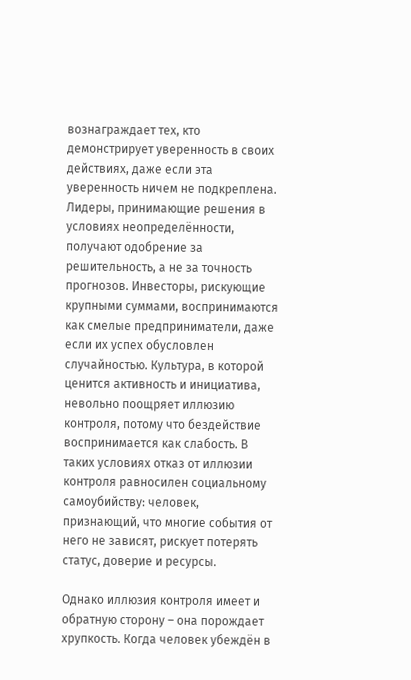вознаграждает тех, кто демонстрирует уверенность в своих действиях, даже если эта уверенность ничем не подкреплена. Лидеры, принимающие решения в условиях неопределённости, получают одобрение за решительность, а не за точность прогнозов. Инвесторы, рискующие крупными суммами, воспринимаются как смелые предприниматели, даже если их успех обусловлен случайностью. Культура, в которой ценится активность и инициатива, невольно поощряет иллюзию контроля, потому что бездействие воспринимается как слабость. В таких условиях отказ от иллюзии контроля равносилен социальному самоубийству: человек, признающий, что многие события от него не зависят, рискует потерять статус, доверие и ресурсы.

Однако иллюзия контроля имеет и обратную сторону – она порождает хрупкость. Когда человек убеждён в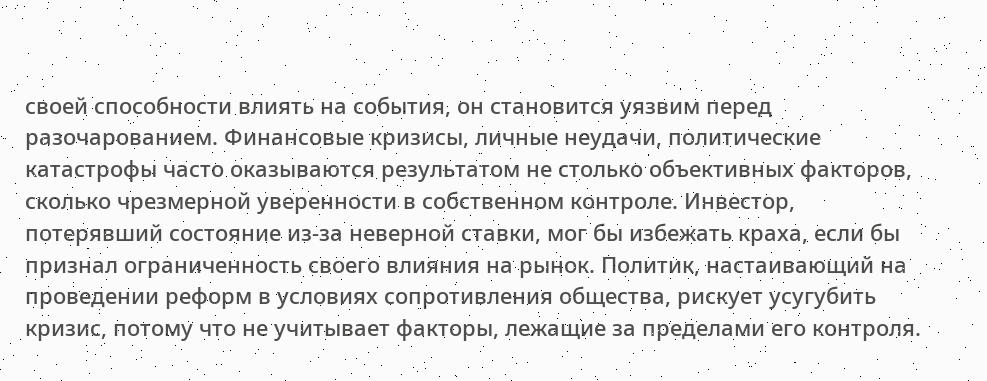своей способности влиять на события, он становится уязвим перед разочарованием. Финансовые кризисы, личные неудачи, политические катастрофы часто оказываются результатом не столько объективных факторов, сколько чрезмерной уверенности в собственном контроле. Инвестор, потерявший состояние из-за неверной ставки, мог бы избежать краха, если бы признал ограниченность своего влияния на рынок. Политик, настаивающий на проведении реформ в условиях сопротивления общества, рискует усугубить кризис, потому что не учитывает факторы, лежащие за пределами его контроля.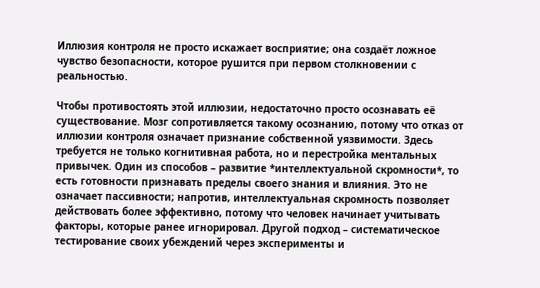Иллюзия контроля не просто искажает восприятие; она создаёт ложное чувство безопасности, которое рушится при первом столкновении с реальностью.

Чтобы противостоять этой иллюзии, недостаточно просто осознавать её существование. Мозг сопротивляется такому осознанию, потому что отказ от иллюзии контроля означает признание собственной уязвимости. Здесь требуется не только когнитивная работа, но и перестройка ментальных привычек. Один из способов – развитие *интеллектуальной скромности*, то есть готовности признавать пределы своего знания и влияния. Это не означает пассивности; напротив, интеллектуальная скромность позволяет действовать более эффективно, потому что человек начинает учитывать факторы, которые ранее игнорировал. Другой подход – систематическое тестирование своих убеждений через эксперименты и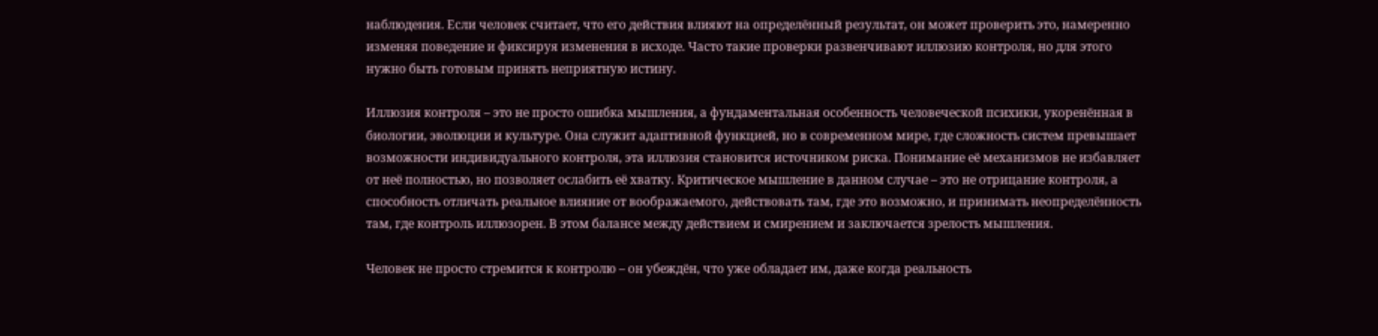наблюдения. Если человек считает, что его действия влияют на определённый результат, он может проверить это, намеренно изменяя поведение и фиксируя изменения в исходе. Часто такие проверки развенчивают иллюзию контроля, но для этого нужно быть готовым принять неприятную истину.

Иллюзия контроля – это не просто ошибка мышления, а фундаментальная особенность человеческой психики, укоренённая в биологии, эволюции и культуре. Она служит адаптивной функцией, но в современном мире, где сложность систем превышает возможности индивидуального контроля, эта иллюзия становится источником риска. Понимание её механизмов не избавляет от неё полностью, но позволяет ослабить её хватку. Критическое мышление в данном случае – это не отрицание контроля, а способность отличать реальное влияние от воображаемого, действовать там, где это возможно, и принимать неопределённость там, где контроль иллюзорен. В этом балансе между действием и смирением и заключается зрелость мышления.

Человек не просто стремится к контролю – он убеждён, что уже обладает им, даже когда реальность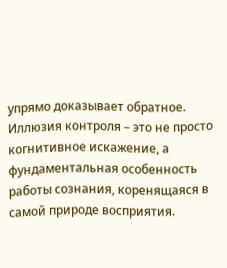упрямо доказывает обратное. Иллюзия контроля – это не просто когнитивное искажение, а фундаментальная особенность работы сознания, коренящаяся в самой природе восприятия.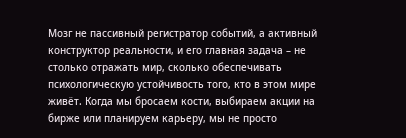Мозг не пассивный регистратор событий, а активный конструктор реальности, и его главная задача – не столько отражать мир, сколько обеспечивать психологическую устойчивость того, кто в этом мире живёт. Когда мы бросаем кости, выбираем акции на бирже или планируем карьеру, мы не просто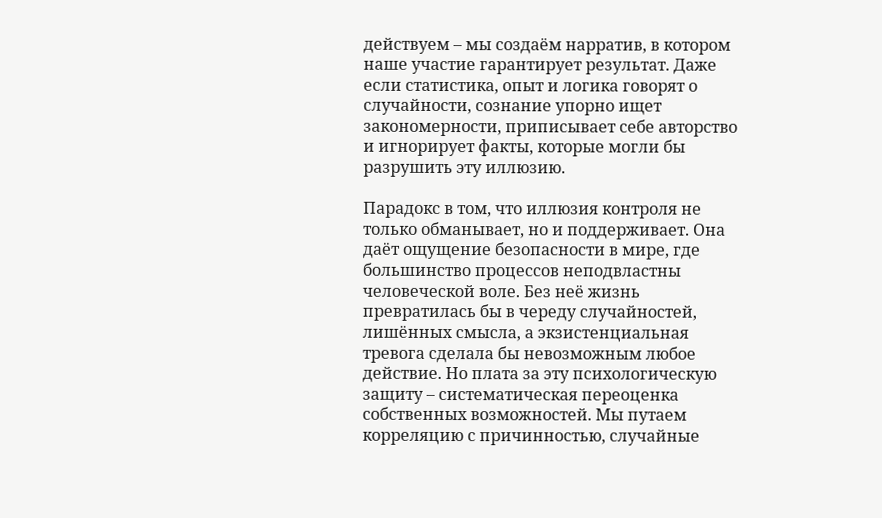действуем – мы создаём нарратив, в котором наше участие гарантирует результат. Даже если статистика, опыт и логика говорят о случайности, сознание упорно ищет закономерности, приписывает себе авторство и игнорирует факты, которые могли бы разрушить эту иллюзию.

Парадокс в том, что иллюзия контроля не только обманывает, но и поддерживает. Она даёт ощущение безопасности в мире, где большинство процессов неподвластны человеческой воле. Без неё жизнь превратилась бы в череду случайностей, лишённых смысла, а экзистенциальная тревога сделала бы невозможным любое действие. Но плата за эту психологическую защиту – систематическая переоценка собственных возможностей. Мы путаем корреляцию с причинностью, случайные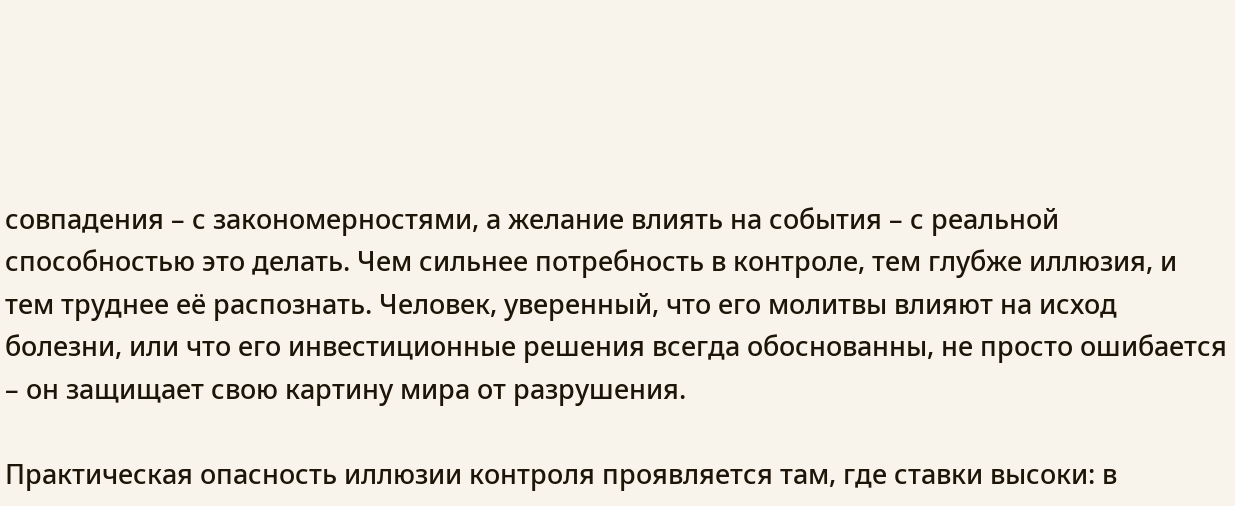совпадения – с закономерностями, а желание влиять на события – с реальной способностью это делать. Чем сильнее потребность в контроле, тем глубже иллюзия, и тем труднее её распознать. Человек, уверенный, что его молитвы влияют на исход болезни, или что его инвестиционные решения всегда обоснованны, не просто ошибается – он защищает свою картину мира от разрушения.

Практическая опасность иллюзии контроля проявляется там, где ставки высоки: в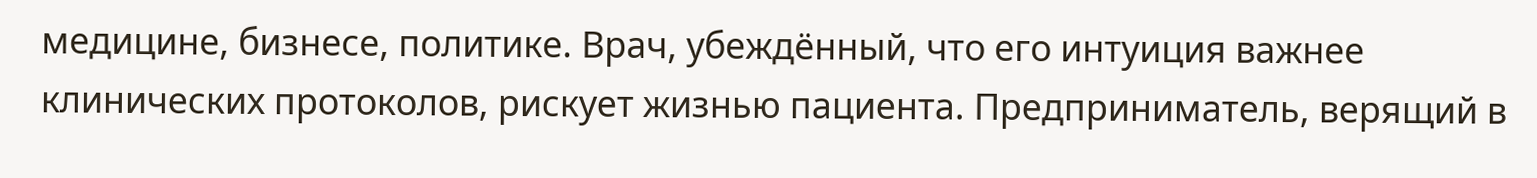медицине, бизнесе, политике. Врач, убеждённый, что его интуиция важнее клинических протоколов, рискует жизнью пациента. Предприниматель, верящий в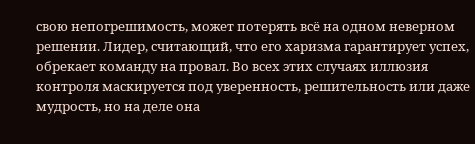свою непогрешимость, может потерять всё на одном неверном решении. Лидер, считающий, что его харизма гарантирует успех, обрекает команду на провал. Во всех этих случаях иллюзия контроля маскируется под уверенность, решительность или даже мудрость, но на деле она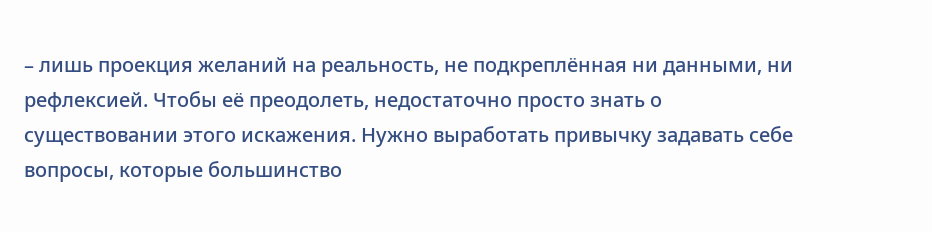– лишь проекция желаний на реальность, не подкреплённая ни данными, ни рефлексией. Чтобы её преодолеть, недостаточно просто знать о существовании этого искажения. Нужно выработать привычку задавать себе вопросы, которые большинство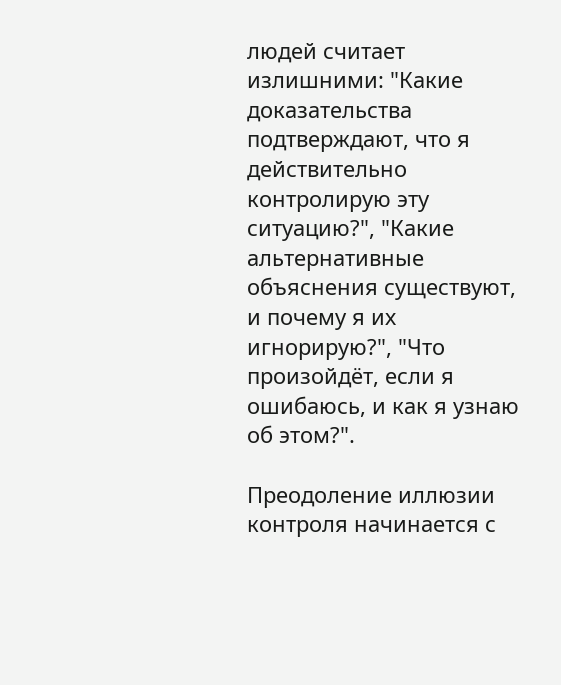людей считает излишними: "Какие доказательства подтверждают, что я действительно контролирую эту ситуацию?", "Какие альтернативные объяснения существуют, и почему я их игнорирую?", "Что произойдёт, если я ошибаюсь, и как я узнаю об этом?".

Преодоление иллюзии контроля начинается с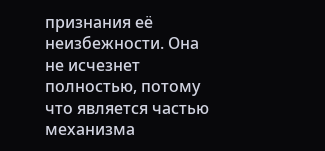признания её неизбежности. Она не исчезнет полностью, потому что является частью механизма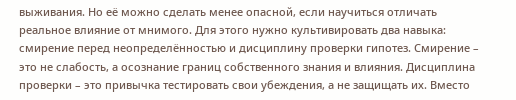выживания. Но её можно сделать менее опасной, если научиться отличать реальное влияние от мнимого. Для этого нужно культивировать два навыка: смирение перед неопределённостью и дисциплину проверки гипотез. Смирение – это не слабость, а осознание границ собственного знания и влияния. Дисциплина проверки – это привычка тестировать свои убеждения, а не защищать их. Вместо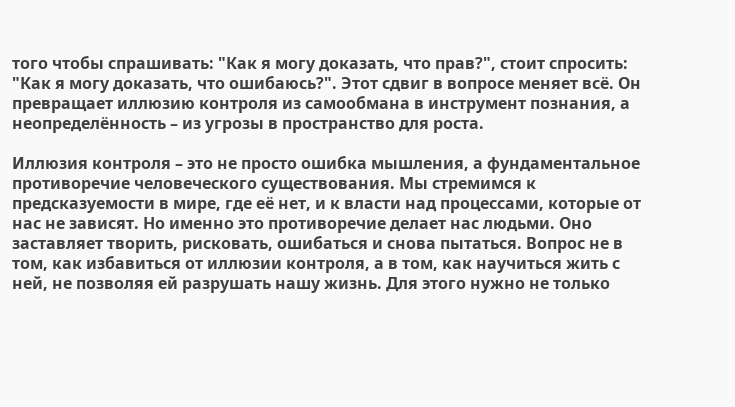того чтобы спрашивать: "Как я могу доказать, что прав?", стоит спросить: "Как я могу доказать, что ошибаюсь?". Этот сдвиг в вопросе меняет всё. Он превращает иллюзию контроля из самообмана в инструмент познания, а неопределённость – из угрозы в пространство для роста.

Иллюзия контроля – это не просто ошибка мышления, а фундаментальное противоречие человеческого существования. Мы стремимся к предсказуемости в мире, где её нет, и к власти над процессами, которые от нас не зависят. Но именно это противоречие делает нас людьми. Оно заставляет творить, рисковать, ошибаться и снова пытаться. Вопрос не в том, как избавиться от иллюзии контроля, а в том, как научиться жить с ней, не позволяя ей разрушать нашу жизнь. Для этого нужно не только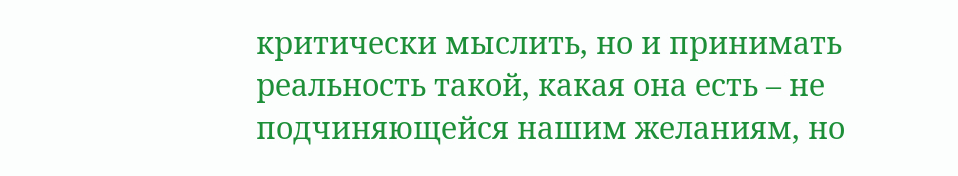критически мыслить, но и принимать реальность такой, какая она есть – не подчиняющейся нашим желаниям, но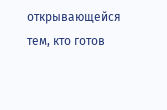открывающейся тем, кто готов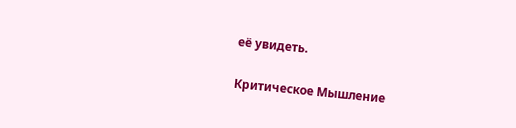её увидеть.

Критическое Мышление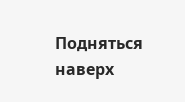Подняться наверх